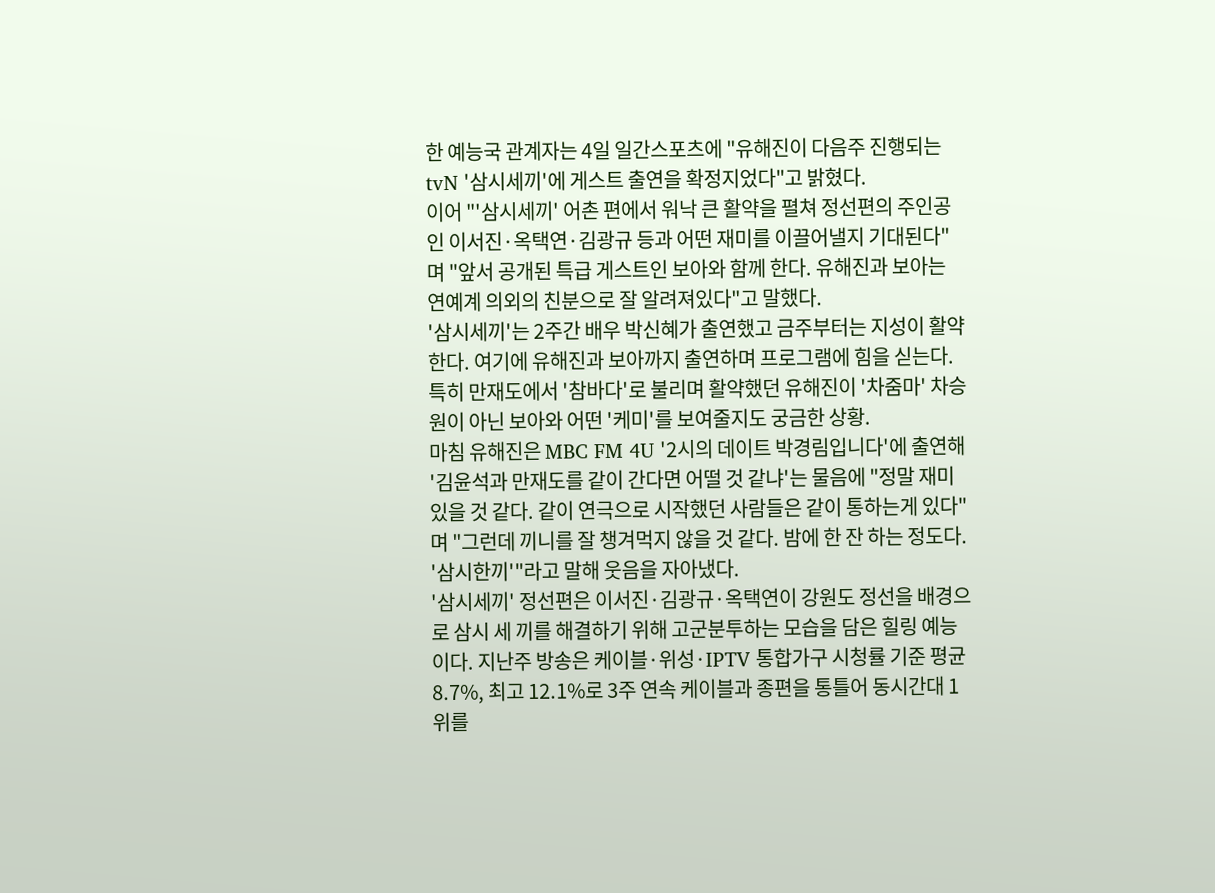한 예능국 관계자는 4일 일간스포츠에 "유해진이 다음주 진행되는 tvN '삼시세끼'에 게스트 출연을 확정지었다"고 밝혔다.
이어 "'삼시세끼' 어촌 편에서 워낙 큰 활약을 펼쳐 정선편의 주인공인 이서진·옥택연·김광규 등과 어떤 재미를 이끌어낼지 기대된다"며 "앞서 공개된 특급 게스트인 보아와 함께 한다. 유해진과 보아는 연예계 의외의 친분으로 잘 알려져있다"고 말했다.
'삼시세끼'는 2주간 배우 박신혜가 출연했고 금주부터는 지성이 활약한다. 여기에 유해진과 보아까지 출연하며 프로그램에 힘을 싣는다. 특히 만재도에서 '참바다'로 불리며 활약했던 유해진이 '차줌마' 차승원이 아닌 보아와 어떤 '케미'를 보여줄지도 궁금한 상황.
마침 유해진은 MBC FM 4U '2시의 데이트 박경림입니다'에 출연해 '김윤석과 만재도를 같이 간다면 어떨 것 같냐'는 물음에 "정말 재미있을 것 같다. 같이 연극으로 시작했던 사람들은 같이 통하는게 있다"며 "그런데 끼니를 잘 챙겨먹지 않을 것 같다. 밤에 한 잔 하는 정도다. '삼시한끼'"라고 말해 웃음을 자아냈다.
'삼시세끼' 정선편은 이서진·김광규·옥택연이 강원도 정선을 배경으로 삼시 세 끼를 해결하기 위해 고군분투하는 모습을 담은 힐링 예능이다. 지난주 방송은 케이블·위성·IPTV 통합가구 시청률 기준 평균 8.7%, 최고 12.1%로 3주 연속 케이블과 종편을 통틀어 동시간대 1위를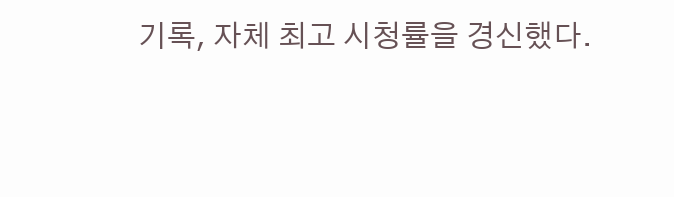기록, 자체 최고 시청률을 경신했다.